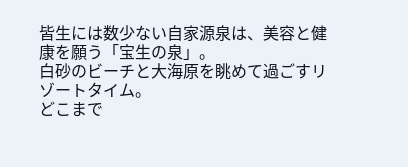皆生には数少ない自家源泉は、美容と健康を願う「宝生の泉」。
白砂のビーチと大海原を眺めて過ごすリゾートタイム。
どこまで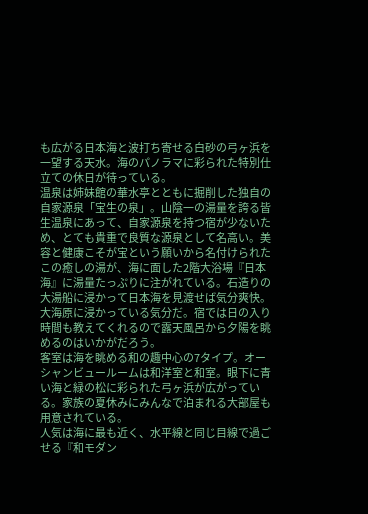も広がる日本海と波打ち寄せる白砂の弓ヶ浜を一望する天水。海のパノラマに彩られた特別仕立ての休日が待っている。
温泉は姉妹館の華水亭とともに掘削した独自の自家源泉「宝生の泉」。山陰一の湯量を誇る皆生温泉にあって、自家源泉を持つ宿が少ないため、とても貴重で良質な源泉として名高い。美容と健康こそが宝という願いから名付けられたこの癒しの湯が、海に面した2階大浴場『日本海』に湯量たっぷりに注がれている。石造りの大湯船に浸かって日本海を見渡せば気分爽快。大海原に浸かっている気分だ。宿では日の入り時間も教えてくれるので露天風呂から夕陽を眺めるのはいかがだろう。
客室は海を眺める和の趣中心の7タイプ。オーシャンビュールームは和洋室と和室。眼下に青い海と緑の松に彩られた弓ヶ浜が広がっている。家族の夏休みにみんなで泊まれる大部屋も用意されている。
人気は海に最も近く、水平線と同じ目線で過ごせる『和モダン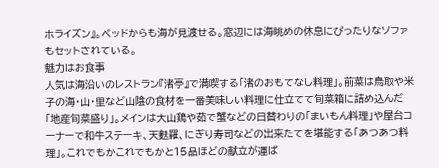ホライズン』。ベッドからも海が見渡せる。窓辺には海眺めの休息にぴったりなソファもセットされている。
魅力はお食事
人気は海沿いのレストラン『渚亭』で満喫する「渚のおもてなし料理」。前菜は鳥取や米子の海・山・里など山陰の食材を一番美味しい料理に仕立てて旬菜箱に詰め込んだ「地産旬菜盛り」。メインは大山鶏や茹で蟹などの日替わりの「まいもん料理」や屋台コーナーで和牛ステーキ、天麩羅、にぎり寿司などの出来たてを堪能する「あつあつ料理」。これでもかこれでもかと15品ほどの献立が運ば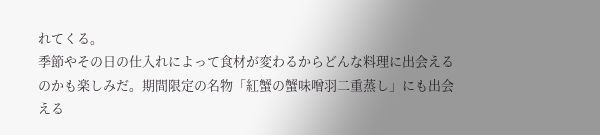れてくる。
季節やその日の仕入れによって食材が変わるからどんな料理に出会えるのかも楽しみだ。期間限定の名物「紅蟹の蟹味噌羽二重蒸し」にも出会える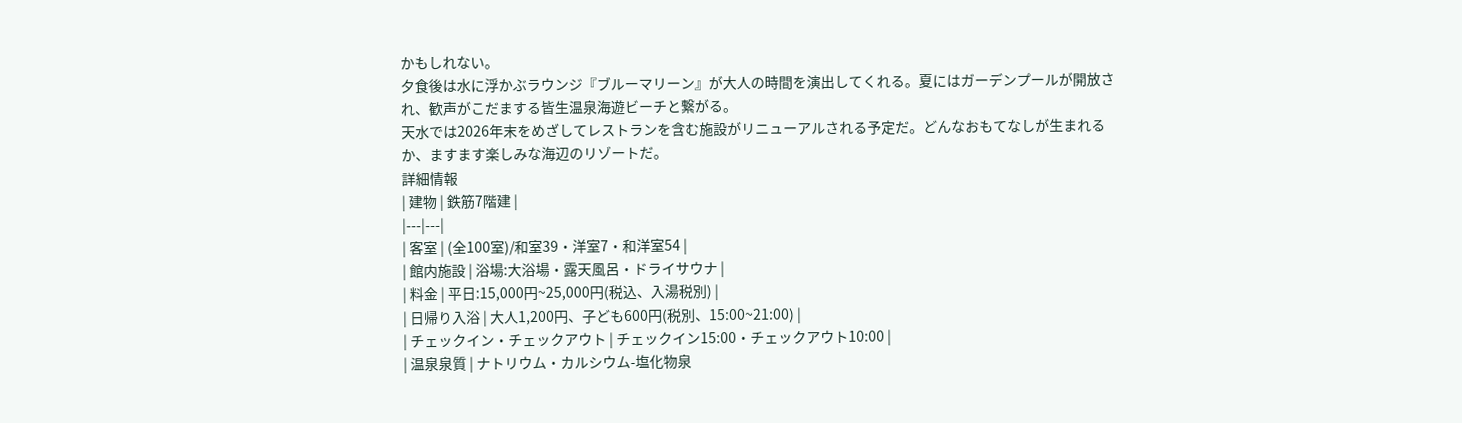かもしれない。
夕食後は水に浮かぶラウンジ『ブルーマリーン』が大人の時間を演出してくれる。夏にはガーデンプールが開放され、歓声がこだまする皆生温泉海遊ビーチと繋がる。
天水では2026年末をめざしてレストランを含む施設がリニューアルされる予定だ。どんなおもてなしが生まれるか、ますます楽しみな海辺のリゾートだ。
詳細情報
| 建物 | 鉄筋7階建 |
|---|---|
| 客室 | (全100室)/和室39・洋室7・和洋室54 |
| 館内施設 | 浴場:大浴場・露天風呂・ドライサウナ |
| 料金 | 平日:15,000円~25,000円(税込、入湯税別) |
| 日帰り入浴 | 大人1,200円、子ども600円(税別、15:00~21:00) |
| チェックイン・チェックアウト | チェックイン15:00・チェックアウト10:00 |
| 温泉泉質 | ナトリウム・カルシウム-塩化物泉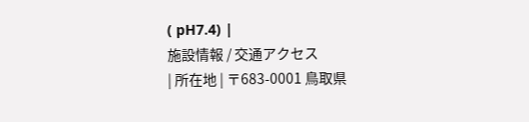( pH7.4) |
施設情報 / 交通アクセス
| 所在地 | 〒683-0001 鳥取県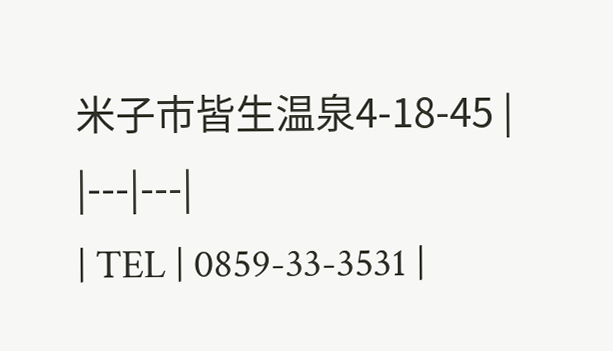米子市皆生温泉4-18-45 |
|---|---|
| TEL | 0859-33-3531 |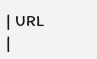| URL |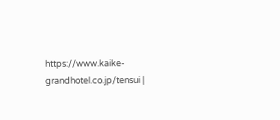https://www.kaike-grandhotel.co.jp/tensui |